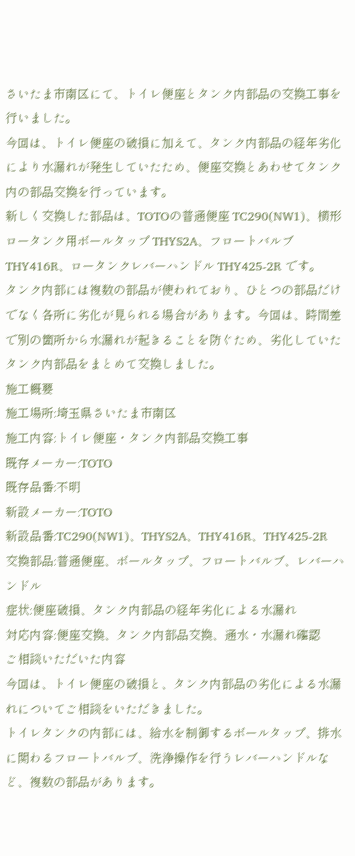さいたま市南区にて、トイレ便座とタンク内部品の交換工事を行いました。
今回は、トイレ便座の破損に加えて、タンク内部品の経年劣化により水漏れが発生していたため、便座交換とあわせてタンク内の部品交換を行っています。
新しく交換した部品は、TOTOの普通便座 TC290(NW1)、横形ロータンク用ボールタップ THYS2A、フロートバルブ THY416R、ロータンクレバーハンドル THY425-2R です。
タンク内部には複数の部品が使われており、ひとつの部品だけでなく各所に劣化が見られる場合があります。今回は、時間差で別の箇所から水漏れが起きることを防ぐため、劣化していたタンク内部品をまとめて交換しました。
施工概要
施工場所:埼玉県さいたま市南区
施工内容:トイレ便座・タンク内部品交換工事
既存メーカー:TOTO
既存品番:不明
新設メーカー:TOTO
新設品番:TC290(NW1)、THYS2A、THY416R、THY425-2R
交換部品:普通便座、ボールタップ、フロートバルブ、レバーハンドル
症状:便座破損、タンク内部品の経年劣化による水漏れ
対応内容:便座交換、タンク内部品交換、通水・水漏れ確認
ご相談いただいた内容
今回は、トイレ便座の破損と、タンク内部品の劣化による水漏れについてご相談をいただきました。
トイレタンクの内部には、給水を制御するボールタップ、排水に関わるフロートバルブ、洗浄操作を行うレバーハンドルなど、複数の部品があります。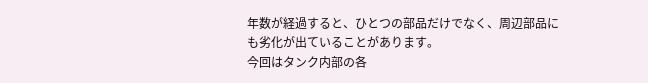年数が経過すると、ひとつの部品だけでなく、周辺部品にも劣化が出ていることがあります。
今回はタンク内部の各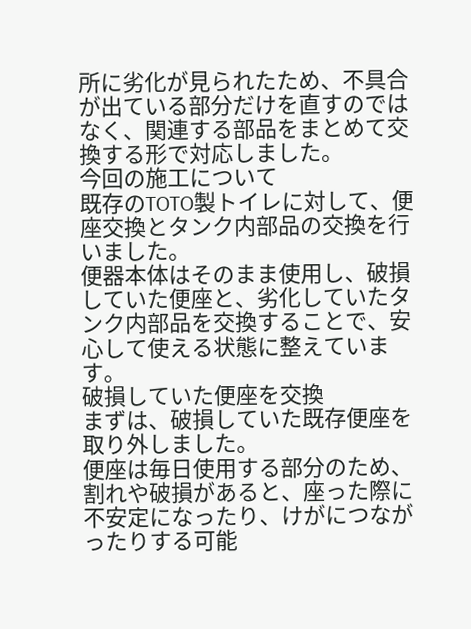所に劣化が見られたため、不具合が出ている部分だけを直すのではなく、関連する部品をまとめて交換する形で対応しました。
今回の施工について
既存のTOTO製トイレに対して、便座交換とタンク内部品の交換を行いました。
便器本体はそのまま使用し、破損していた便座と、劣化していたタンク内部品を交換することで、安心して使える状態に整えています。
破損していた便座を交換
まずは、破損していた既存便座を取り外しました。
便座は毎日使用する部分のため、割れや破損があると、座った際に不安定になったり、けがにつながったりする可能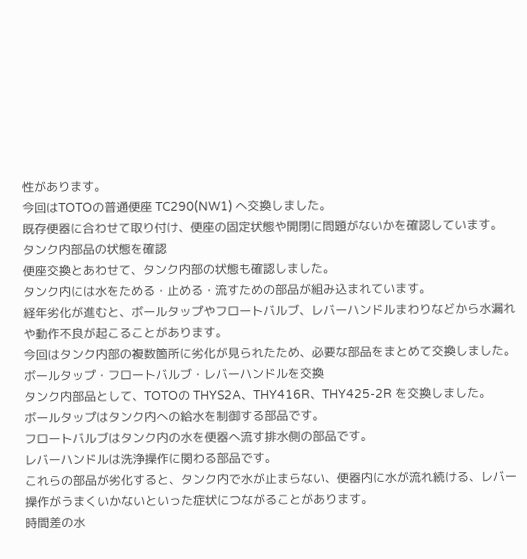性があります。
今回はTOTOの普通便座 TC290(NW1) へ交換しました。
既存便器に合わせて取り付け、便座の固定状態や開閉に問題がないかを確認しています。
タンク内部品の状態を確認
便座交換とあわせて、タンク内部の状態も確認しました。
タンク内には水をためる・止める・流すための部品が組み込まれています。
経年劣化が進むと、ボールタップやフロートバルブ、レバーハンドルまわりなどから水漏れや動作不良が起こることがあります。
今回はタンク内部の複数箇所に劣化が見られたため、必要な部品をまとめて交換しました。
ボールタップ・フロートバルブ・レバーハンドルを交換
タンク内部品として、TOTOの THYS2A、THY416R、THY425-2R を交換しました。
ボールタップはタンク内への給水を制御する部品です。
フロートバルブはタンク内の水を便器へ流す排水側の部品です。
レバーハンドルは洗浄操作に関わる部品です。
これらの部品が劣化すると、タンク内で水が止まらない、便器内に水が流れ続ける、レバー操作がうまくいかないといった症状につながることがあります。
時間差の水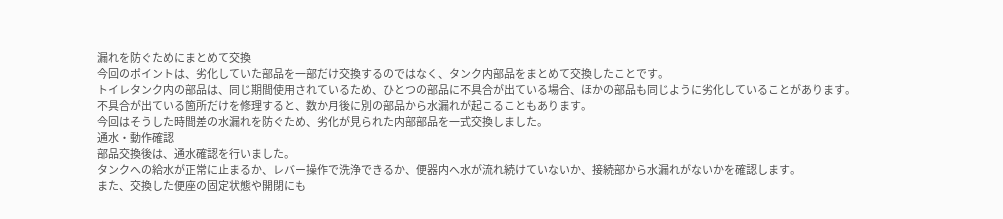漏れを防ぐためにまとめて交換
今回のポイントは、劣化していた部品を一部だけ交換するのではなく、タンク内部品をまとめて交換したことです。
トイレタンク内の部品は、同じ期間使用されているため、ひとつの部品に不具合が出ている場合、ほかの部品も同じように劣化していることがあります。
不具合が出ている箇所だけを修理すると、数か月後に別の部品から水漏れが起こることもあります。
今回はそうした時間差の水漏れを防ぐため、劣化が見られた内部部品を一式交換しました。
通水・動作確認
部品交換後は、通水確認を行いました。
タンクへの給水が正常に止まるか、レバー操作で洗浄できるか、便器内へ水が流れ続けていないか、接続部から水漏れがないかを確認します。
また、交換した便座の固定状態や開閉にも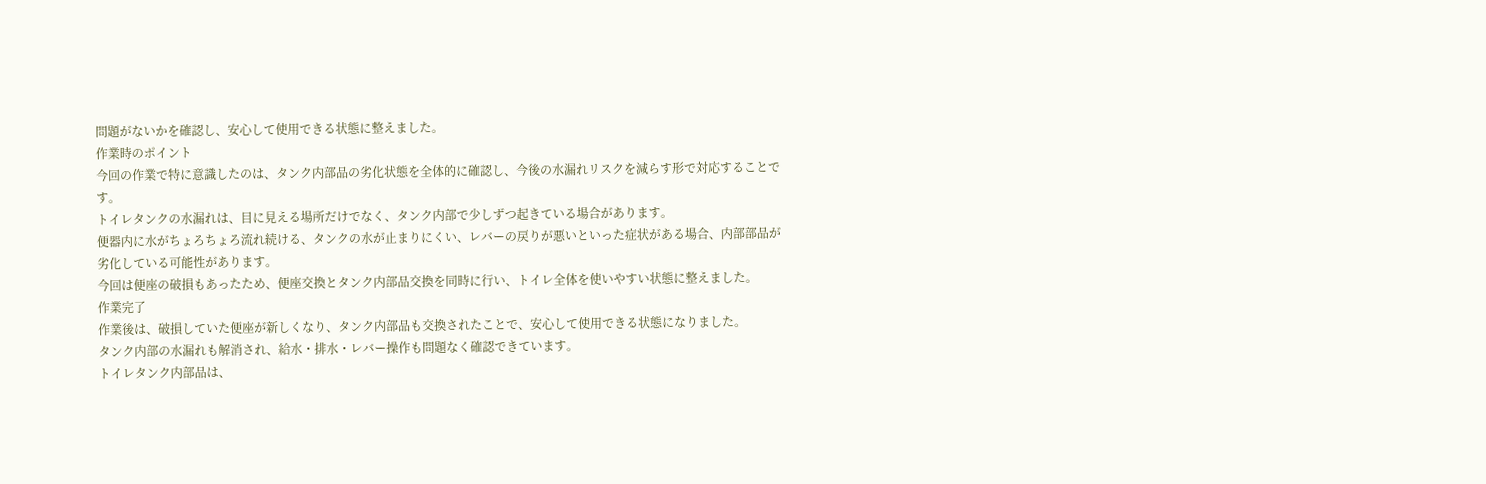問題がないかを確認し、安心して使用できる状態に整えました。
作業時のポイント
今回の作業で特に意識したのは、タンク内部品の劣化状態を全体的に確認し、今後の水漏れリスクを減らす形で対応することです。
トイレタンクの水漏れは、目に見える場所だけでなく、タンク内部で少しずつ起きている場合があります。
便器内に水がちょろちょろ流れ続ける、タンクの水が止まりにくい、レバーの戻りが悪いといった症状がある場合、内部部品が劣化している可能性があります。
今回は便座の破損もあったため、便座交換とタンク内部品交換を同時に行い、トイレ全体を使いやすい状態に整えました。
作業完了
作業後は、破損していた便座が新しくなり、タンク内部品も交換されたことで、安心して使用できる状態になりました。
タンク内部の水漏れも解消され、給水・排水・レバー操作も問題なく確認できています。
トイレタンク内部品は、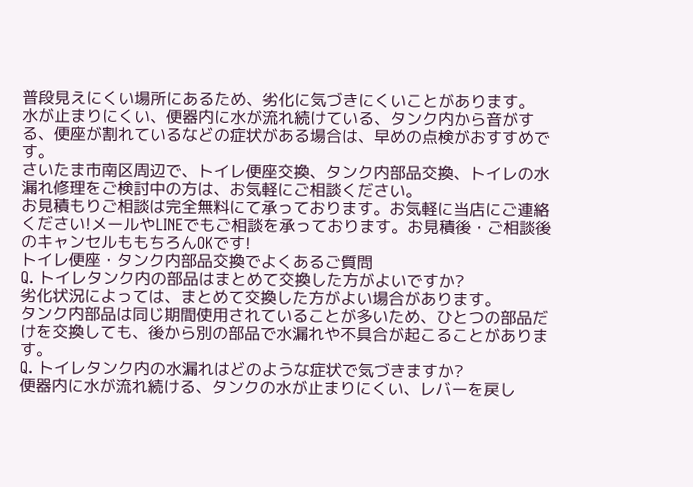普段見えにくい場所にあるため、劣化に気づきにくいことがあります。
水が止まりにくい、便器内に水が流れ続けている、タンク内から音がする、便座が割れているなどの症状がある場合は、早めの点検がおすすめです。
さいたま市南区周辺で、トイレ便座交換、タンク内部品交換、トイレの水漏れ修理をご検討中の方は、お気軽にご相談ください。
お見積もりご相談は完全無料にて承っております。お気軽に当店にご連絡ください!メールやLINEでもご相談を承っております。お見積後・ご相談後のキャンセルももちろんOKです!
トイレ便座・タンク内部品交換でよくあるご質問
Q. トイレタンク内の部品はまとめて交換した方がよいですか?
劣化状況によっては、まとめて交換した方がよい場合があります。
タンク内部品は同じ期間使用されていることが多いため、ひとつの部品だけを交換しても、後から別の部品で水漏れや不具合が起こることがあります。
Q. トイレタンク内の水漏れはどのような症状で気づきますか?
便器内に水が流れ続ける、タンクの水が止まりにくい、レバーを戻し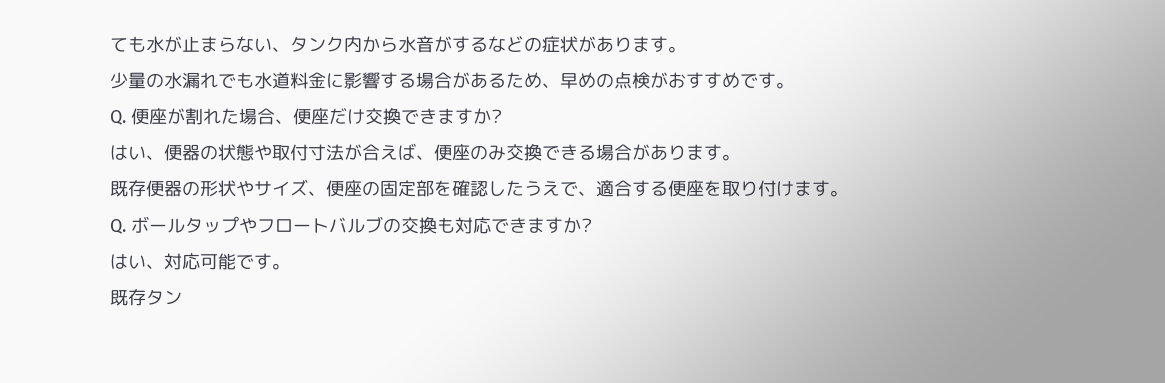ても水が止まらない、タンク内から水音がするなどの症状があります。
少量の水漏れでも水道料金に影響する場合があるため、早めの点検がおすすめです。
Q. 便座が割れた場合、便座だけ交換できますか?
はい、便器の状態や取付寸法が合えば、便座のみ交換できる場合があります。
既存便器の形状やサイズ、便座の固定部を確認したうえで、適合する便座を取り付けます。
Q. ボールタップやフロートバルブの交換も対応できますか?
はい、対応可能です。
既存タン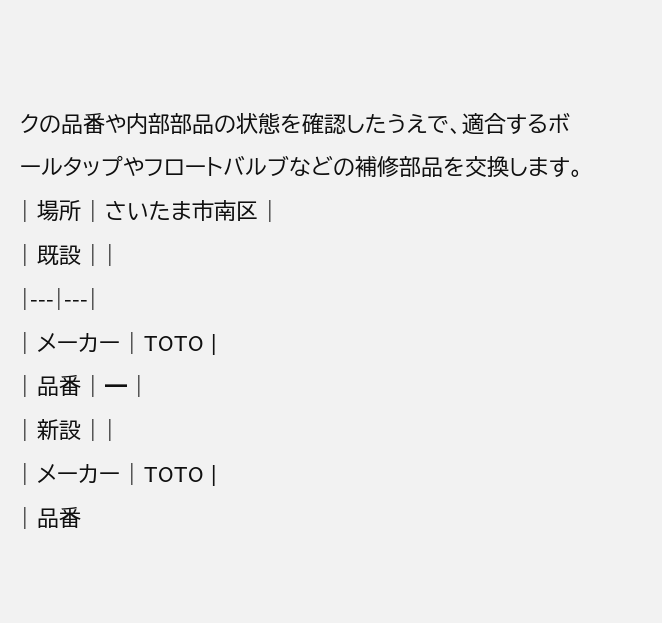クの品番や内部部品の状態を確認したうえで、適合するボールタップやフロートバルブなどの補修部品を交換します。
| 場所 | さいたま市南区 |
| 既設 | |
|---|---|
| メーカー | TOTO |
| 品番 | ━ |
| 新設 | |
| メーカー | TOTO |
| 品番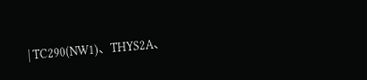| TC290(NW1)、THYS2A、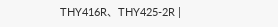THY416R、THY425-2R |